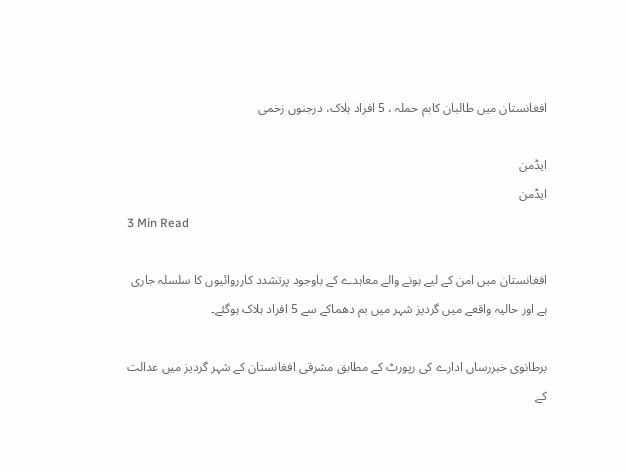افغانستان میں طالبان کابم حملہ ، 5 افراد ہلاک، درجنوں زخمی

ایڈمن
ایڈمن
3 Min Read

افغانستان میں امن کے لیے ہونے والے معاہدے کے باوجود پرتشدد کارروائیوں کا سلسلہ جاری ہے اور حالیہ واقعے میں گردیز شہر میں بم دھماکے سے 5 افراد ہلاک ہوگئے۔

برطانوی خبررساں ادارے کی رپورٹ کے مطابق مشرقی افغانستان کے شہر گردیز میں عدالت کے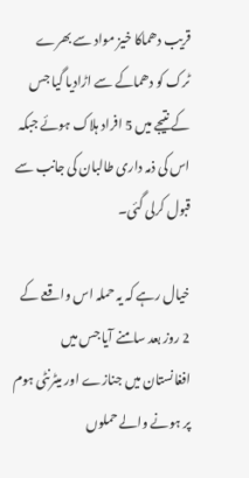قریب دھماکا خیز مواد سے بھرے ٹرک کو دھماکے سے اڑادیا گیا جس کے نتیجے میں 5 افراد ہلاک ہوئے جبکہ اس کی ذمہ داری طالبان کی جانب سے قبول کرلی گئی۔

خیال رہے کہ یہ حملہ اس واقعے کے 2 روز بعد سامنے آیا جس میں افغانستان میں جنازے اور میٹرنٹی ہوم پر ہونے والے حملوں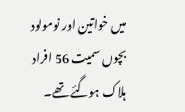میں خواتین اور نومولود بچوں سمیت 56 افراد ہلاک ہوگئے تھے۔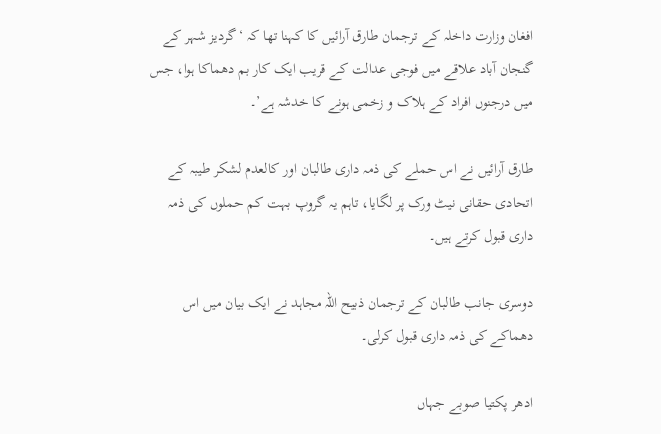افغان وزارت داخلہ کے ترجمان طارق آرائیں کا کہنا تھا کہ ‘گردیز شہر کے گنجان آباد علاقے میں فوجی عدالت کے قریب ایک کار بم دھماکا ہوا، جس میں درجنوں افراد کے ہلاک و زخمی ہونے کا خدشہ ہے’۔

طارق آرائیں نے اس حملے کی ذمہ داری طالبان اور کالعدم لشکر طیبہ کے اتحادی حقانی نیٹ ورک پر لگایا، تاہم یہ گروپ بہت کم حملوں کی ذمہ داری قبول کرتے ہیں۔

دوسری جانب طالبان کے ترجمان ذبیح اللہ مجاہد نے ایک بیان میں اس دھماکے کی ذمہ داری قبول کرلی۔

ادھر پکتیا صوبے جہاں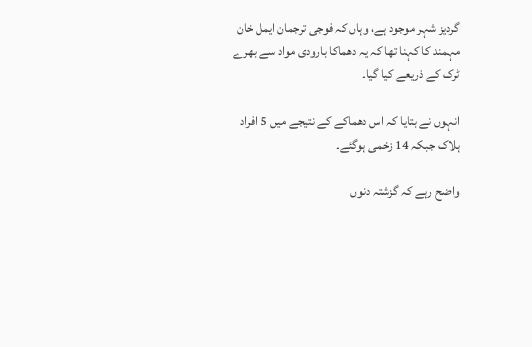گردیز شہر موجود ہے، وہاں کہ فوجی ترجمان ایمل خان مہمند کا کہنا تھا کہ یہ دھماکا بارودی مواد سے بھرے ٹرک کے ذریعے کیا گیا۔

انہوں نے بتایا کہ اس دھماکے کے نتیجے میں 5 افراد ہلاک جبکہ 14 زخمی ہوگئے۔

واضح رہے کہ گزشتہ دنوں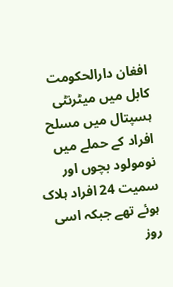افغان دارالحکومت کابل میں میٹرنٹی ہسپتال میں مسلح افراد کے حملے میں نومولود بچوں اور سمیت 24 افراد ہلاک ہوئے تھے جبکہ اسی روز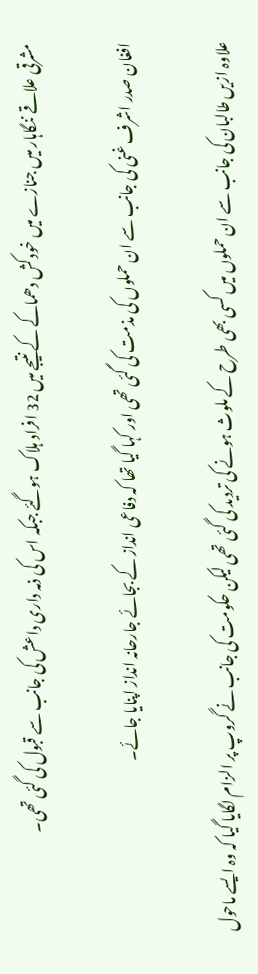مشرقی علاقے ننگاہار میں جنازے میں خودکش دھماکے کے نتیجے میں 32 افراد ہلاک ہوگئے جبکہ اس کی ذمہ داری داعش کی جانب سے قبول کی گئی تھی۔

افغان صدر اشرف غنی کی جانب سے ان حملوں کی مذمت کی گئی تھی اور کہا گیا تھا کہ دفاعی انداز کے بجائے جارحانہ انداز اپنایا جائے۔

علاوہ ازیں طالبان کی جانب سے ان حملوں میں کسی بھی طرح کے ملوث ہونے کی تردید کی گئی تھی لیکن حکومت کی جانب نے گروپ پر الزام لگایا گیا کہ وہ ایسے ماحول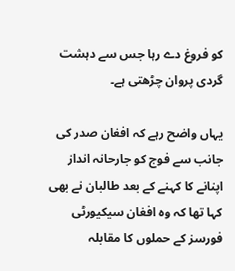کو فروغ دے رہا جس سے دہشت گردی پروان چڑھتی ہے۔

یہاں واضح رہے کہ افغان صدر کی جانب سے فوج کو جارحانہ انداز اپنانے کا کہنے کے بعد طالبان نے بھی کہا تھا کہ وہ افغان سیکیورٹی فورسز کے حملوں کا مقابلہ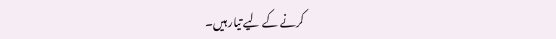کرنے کے لیے تیار ہیں۔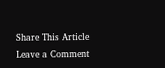Share This Article
Leave a Comment